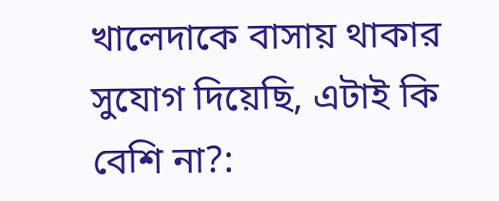খালেদাকে বাসায় থাকার সুযোগ দিয়েছি, এটাই কি বেশি না?: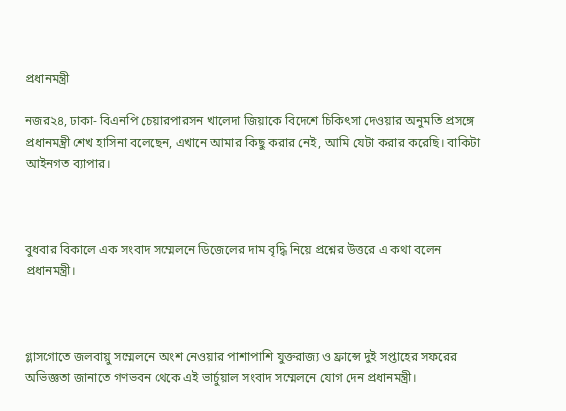প্রধানমন্ত্রী

নজর২৪, ঢাকা- বিএনপি চেয়ারপারসন খালেদা জিয়াকে বিদেশে চিকিৎসা দেওয়ার অনুমতি প্রসঙ্গে প্রধানমন্ত্রী শেখ হাসিনা বলেছেন, এখানে আমার কিছু করার নেই, আমি যেটা করার করেছি। বাকিটা আইনগত ব্যাপার।



বুধবার বিকালে এক সংবাদ সম্মেলনে ডিজেলের দাম বৃদ্ধি নিয়ে প্রশ্নের উত্তরে এ কথা বলেন প্রধানমন্ত্রী।



গ্লাসগোতে জলবায়ু সম্মেলনে অংশ নেওয়ার পাশাপাশি যুক্তরাজ্য ও ফ্রান্সে দুই সপ্তাহের সফরের অভিজ্ঞতা জানাতে গণভবন থেকে এই ভার্চুয়াল সংবাদ সম্মেলনে যোগ দেন প্রধানমন্ত্রী।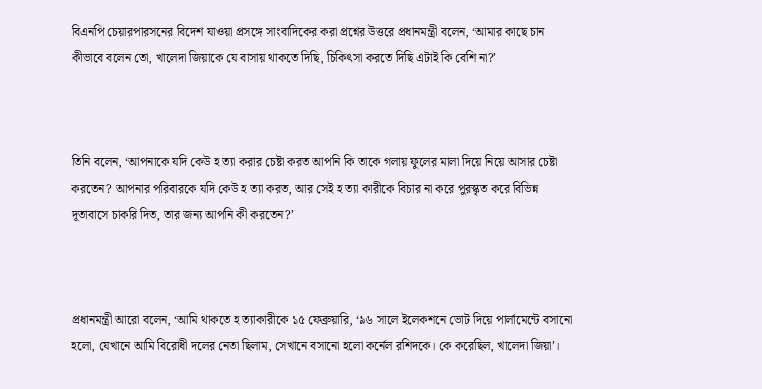বিএনপি চেয়ারপারসনের বিদেশ যাওয়া প্রসঙ্গে সাংবাদিকের করা প্রশ্নের উত্তরে প্রধানমন্ত্রী বলেন, ‘আমার কাছে চান কীভাবে বলেন তো, খালেদা জিয়াকে যে বাসায় থাকতে দিছি, চিকিৎসা করতে দিছি এটাই কি বেশি না?’



তিনি বলেন, ‘আপনাকে যদি কেউ হ ত্যা করার চেষ্টা করত আপনি কি তাকে গলায় ফুলের মালা দিয়ে নিয়ে আসার চেষ্টা করতেন? আপনার পরিবারকে যদি কেউ হ ত্যা করত, আর সেই হ ত্যা কারীকে বিচার না করে পুরস্কৃত করে বিভিন্ন দূতাবাসে চাকরি দিত, তার জন্য আপনি কী করতেন?’



প্রধানমন্ত্রী আরো বলেন, ‘আমি থাকতে হ ত্যাকারীকে ১৫ ফেব্রুয়ারি, ‘৯৬ সালে ইলেকশনে ভোট দিয়ে পার্লামেন্টে বসানো হলো, যেখানে আমি বিরোধী দলের নেতা ছিলাম, সেখানে বসানো হলো কর্নেল রশিদকে। কে করেছিল, খালেদা জিয়া’।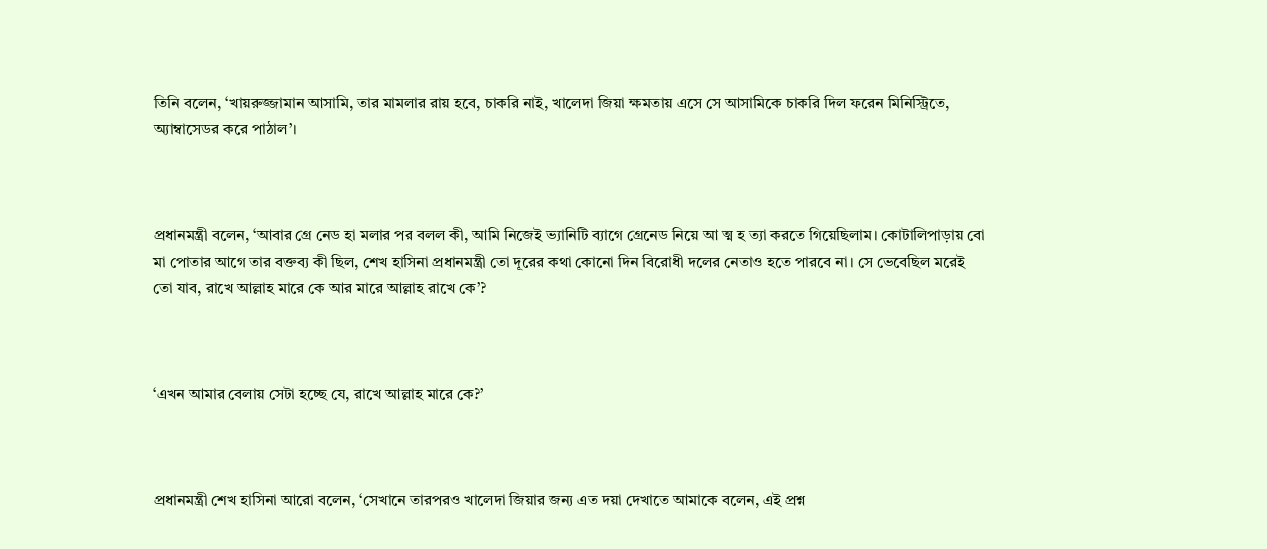তিনি বলেন, ‘খায়রুজ্জামান আসামি, তার মামলার রায় হবে, চাকরি নাই, খালেদা জিয়া ক্ষমতায় এসে সে আসামিকে চাকরি দিল ফরেন মিনিস্ট্রিতে, অ্যাম্বাসেডর করে পাঠাল’।



প্রধানমন্ত্রী বলেন, ‘আবার গ্রে নেড হা মলার পর বলল কী, আমি নিজেই ভ্যানিটি ব্যাগে গ্রেনেড নিয়ে আ ত্ম হ ত্যা করতে গিয়েছিলাম। কোটালিপাড়ায় বো মা পোতার আগে তার বক্তব্য কী ছিল, শেখ হাসিনা প্রধানমন্ত্রী তো দূরের কথা কোনো দিন বিরোধী দলের নেতাও হতে পারবে না। সে ভেবেছিল মরেই তো যাব, রাখে আল্লাহ মারে কে আর মারে আল্লাহ রাখে কে’?



‘এখন আমার বেলায় সেটা হচ্ছে যে, রাখে আল্লাহ মারে কে?’



প্রধানমন্ত্রী শেখ হাসিনা আরো বলেন, ‘সেখানে তারপরও খালেদা জিয়ার জন্য এত দয়া দেখাতে আমাকে বলেন, এই প্রশ্ন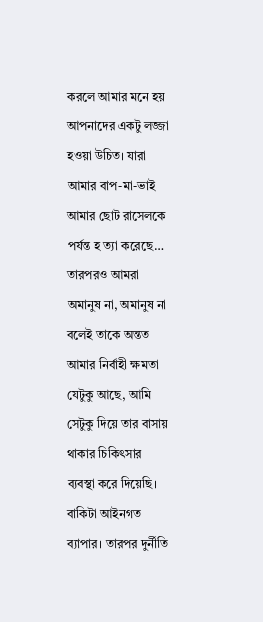করলে আমার মনে হয় আপনাদের একটু লজ্জা হওয়া উচিত। যারা আমার বাপ-মা-ভাই আমার ছোট রাসেলকে পর্যন্ত হ ত্যা করেছে… তারপরও আমরা অমানুষ না, অমানুষ না বলেই তাকে অন্তত আমার নির্বাহী ক্ষমতা যেটুকু আছে, আমি সেটুকু দিয়ে তার বাসায় থাকার চিকিৎসার ব্যবস্থা করে দিয়েছি। বাকিটা আইনগত ব্যাপার। তারপর দুর্নীতি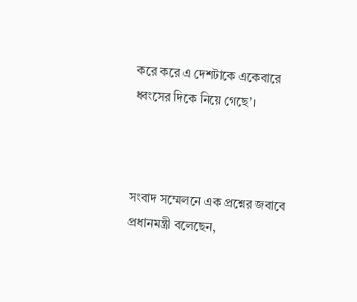করে করে এ দেশটাকে একেবারে ধ্বংসের দিকে নিয়ে গেছে’।



সংবাদ সম্মেলনে এক প্রশ্নের জবাবে প্রধানমন্ত্রী বলেছেন,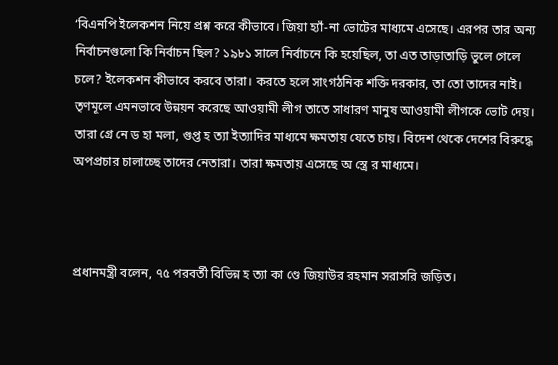‘বিএনপি ইলেকশন নিয়ে প্রশ্ন করে কীভাবে। জিয়া হ্যাঁ-না ভোটের মাধ্যমে এসেছে। এরপর তার অন্য নির্বাচনগুলো কি নির্বাচন ছিল? ১৯৮১ সালে নির্বাচনে কি হয়েছিল, তা এত তাড়াতাড়ি ভুলে গেলে চলে? ইলেকশন কীভাবে করবে তারা। করতে হলে সাংগঠনিক শক্তি দরকার, তা তো তাদের নাই। তৃণমূলে এমনভাবে উন্নয়ন করেছে আওয়ামী লীগ তাতে সাধারণ মানুষ আওয়ামী লীগকে ভোট দেয়। তারা গ্রে নে ড হা মলা, গুপ্ত হ ত্যা ইত্যাদির মাধ্যমে ক্ষমতায় যেতে চায়। বিদেশ থেকে দেশের বিরুদ্ধে অপপ্রচার চালাচ্ছে তাদের নেতারা। তারা ক্ষমতায় এসেছে অ স্ত্রে র মাধ্যমে।



প্রধানমন্ত্রী বলেন, ৭৫ পরবর্তী বিভিন্ন হ ত্যা কা ণ্ডে জিয়াউর রহমান সরাসরি জড়িত।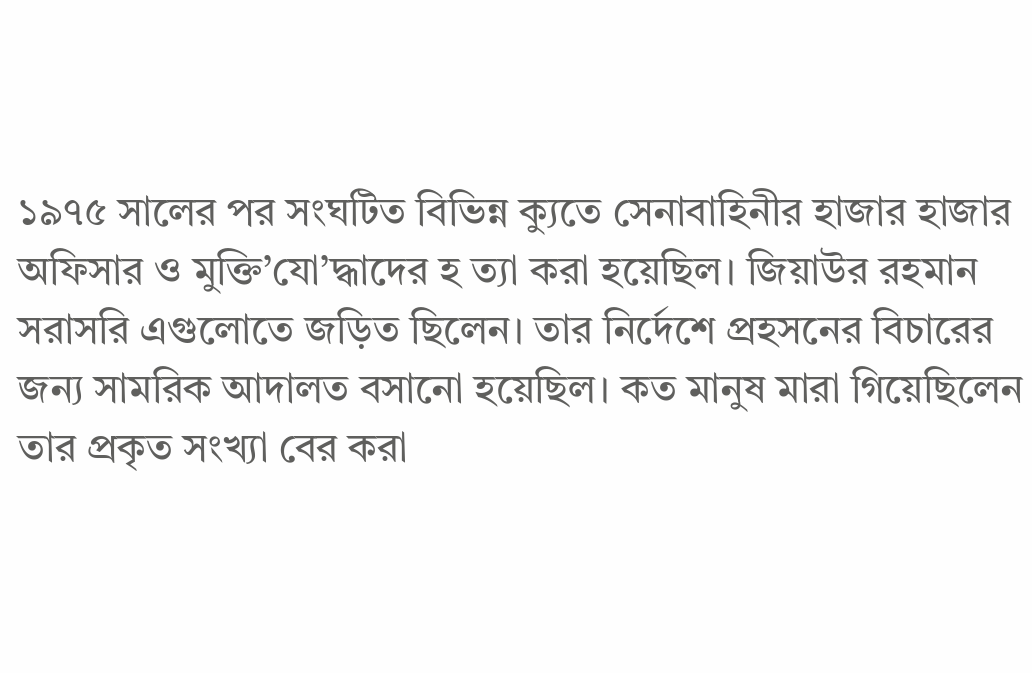১৯৭৫ সালের পর সংঘটিত বিভিন্ন ক্যুতে সেনাবাহিনীর হাজার হাজার অফিসার ও মুক্তি’যো’দ্ধাদের হ ত্যা করা হয়েছিল। জিয়াউর রহমান সরাসরি এগুলোতে জড়িত ছিলেন। তার নির্দেশে প্রহসনের বিচারের জন্য সামরিক আদালত বসানো হয়েছিল। কত মানুষ মারা গিয়েছিলেন তার প্রকৃত সংখ্যা বের করা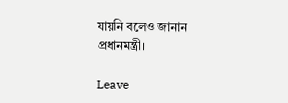যায়নি বলেও জানান প্রধানমন্ত্রী।

Leave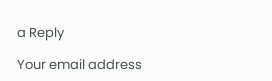a Reply

Your email address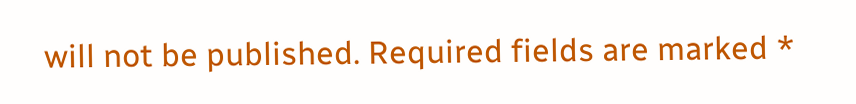will not be published. Required fields are marked *